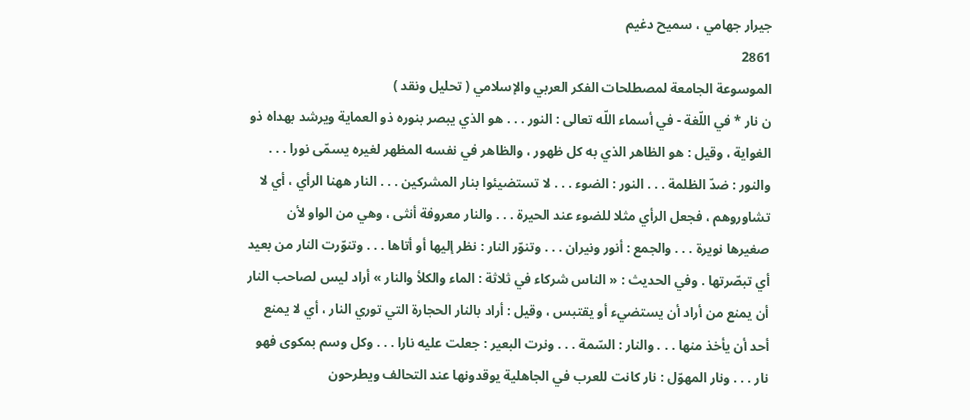جيرار جهامي ، سميح دغيم
2861
الموسوعة الجامعة لمصطلحات الفكر العربي والإسلامي ( تحليل ونقد )
ن نار * في اللّغة - في أسماء اللّه تعالى : النور . . . هو الذي يبصر بنوره ذو العماية ويرشد بهداه ذو الغواية ، وقيل : هو الظاهر الذي به كل ظهور ، والظاهر في نفسه المظهر لغيره يسمّى نورا . . . والنور : ضدّ الظلمة . . . النور : الضوء . . . لا تستضيئوا بنار المشركين . . . النار ههنا الرأي ، أي لا تشاوروهم ، فجعل الرأي مثلا للضوء عند الحيرة . . . والنار معروفة أنثى ، وهي من الواو لأن صغيرها نويرة . . . والجمع : أنور ونيران . . . وتنوّر النار : نظر إليها أو أتاها . . . وتنوّرت النار من بعيد أي تبصّرتها . وفي الحديث : « الناس شركاء في ثلاثة : الماء والكلأ والنار » أراد ليس لصاحب النار أن يمنع من أراد أن يستضيء أو يقتبس ، وقيل : أراد بالنار الحجارة التي توري النار ، أي لا يمنع أحد أن يأخذ منها . . . والنار : السّمة . . . ونرت البعير : جعلت عليه نارا . . . وكل وسم بمكوى فهو نار . . . ونار المهوّل : نار كانت للعرب في الجاهلية يوقدونها عند التحالف ويطرحون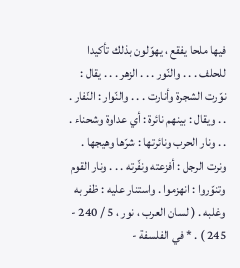فيها ملحا يفقع ، يهوّلون بذلك تأكيدا للحلف . . . والنّور . . . الزهر . . . يقال : نوّرت الشجرة وأنارت . . . والنّوار : النّفار . . . ويقال : بينهم نائرة : أي عداوة وشحناء . . . ونار الحرب ونائرتها : شرّها وهيجها . ونرت الرجل : أفزعته ونفّرته . . . ونار القوم وتنوّروا : انهزموا . واستنار عليه : ظفر به وغلبه . ( لسان العرب ، نور ، 5 / 240 - 245 ) . * في الفلسفة -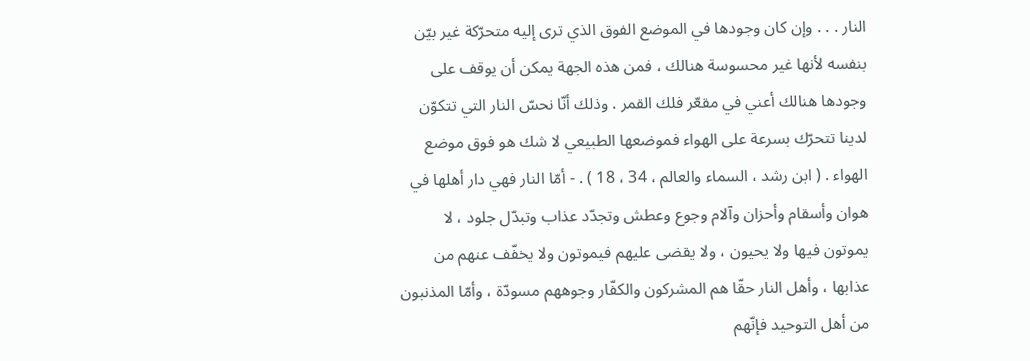النار . . . وإن كان وجودها في الموضع الفوق الذي ترى إليه متحرّكة غير بيّن بنفسه لأنها غير محسوسة هنالك ، فمن هذه الجهة يمكن أن يوقف على وجودها هنالك أعني في مقعّر فلك القمر . وذلك أنّا نحسّ النار التي تتكوّن لدينا تتحرّك بسرعة على الهواء فموضعها الطبيعي لا شك هو فوق موضع الهواء . ( ابن رشد ، السماء والعالم ، 34 ، 18 ) . - أمّا النار فهي دار أهلها في هوان وأسقام وأحزان وآلام وجوع وعطش وتجدّد عذاب وتبدّل جلود ، لا يموتون فيها ولا يحيون ، ولا يقضى عليهم فيموتون ولا يخفّف عنهم من عذابها ، وأهل النار حقّا هم المشركون والكفّار وجوههم مسودّة ، وأمّا المذنبون من أهل التوحيد فإنّهم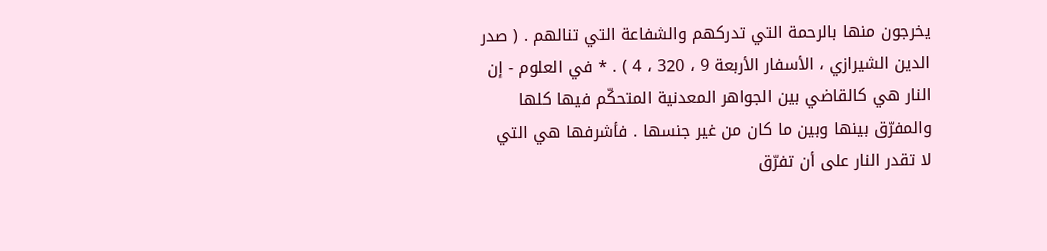يخرجون منها بالرحمة التي تدركهم والشفاعة التي تنالهم . ( صدر الدين الشيرازي ، الأسفار الأربعة 9 ، 320 ، 4 ) . * في العلوم - إن النار هي كالقاضي بين الجواهر المعدنية المتحكّم فيها كلها والمفرّق بينها وبين ما كان من غير جنسها . فأشرفها هي التي لا تقدر النار على أن تفرّق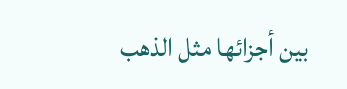بين أجزائها مثل الذهب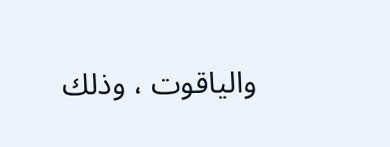والياقوت ، وذلك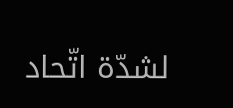لشدّة اتّحاد